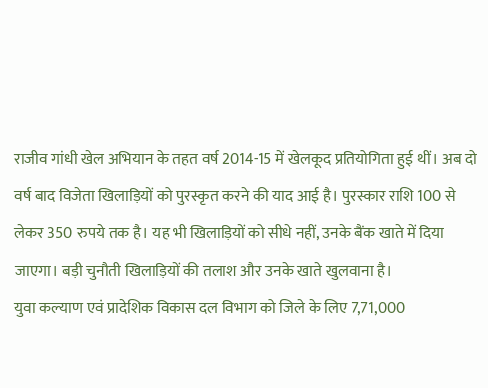राजीव गांधी खेल अभियान के तहत वर्ष 2014-15 में खेलकूद प्रतियोगिता हुई थीं। अब दो वर्ष बाद विजेता खिलाड़ियों को पुरस्कृत करने की याद आई है। पुरस्कार राशि 100 से लेकर 350 रुपये तक है। यह भी खिलाड़ियों को सीधे नहीं, उनके बैंक खाते में दिया जाएगा। बड़ी चुनौती खिलाड़ियों की तलाश और उनके खाते खुलवाना है।
युवा कल्याण एवं प्रादेशिक विकास दल विभाग को जिले के लिए 7,71,000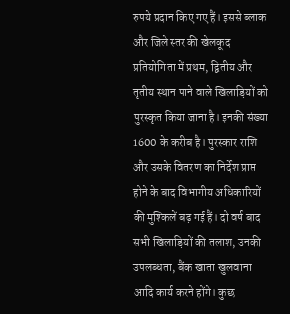रुपये प्रदान किए गए हैं। इससे ब्लाक और जिले स्तर की खेलकूद प्रतियोगिता में प्रथम, द्वितीय और तृतीय स्थान पाने वाले खिलाड़ियों को पुरस्कृत किया जाना है। इनकी संख्या 1600 के करीब है। पुरस्कार राशि और उसके वितरण का निर्देश प्राप्त होने के बाद विभागीय अधिकारियों की मुश्किलें बढ़ गई हैं। दो वर्ष बाद सभी खिलाड़ियों की तलाश, उनकी उपलब्धता, बैंक खाता खुलवाना आदि कार्य करने होंगे। कुछ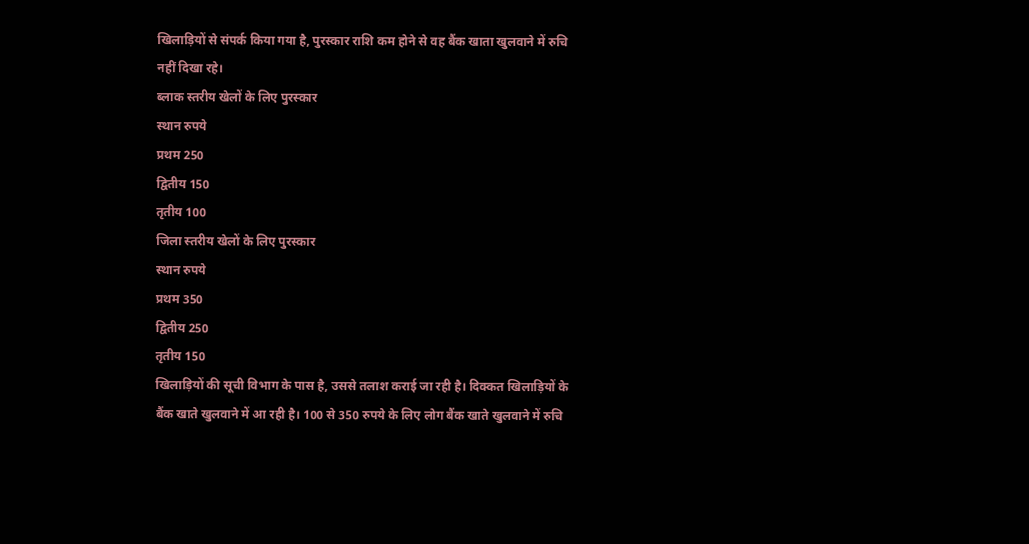खिलाड़ियों से संपर्क किया गया है, पुरस्कार राशि कम होने से वह बैंक खाता खुलवाने में रुचि नहीं दिखा रहे।
ब्लाक स्तरीय खेलों के लिए पुरस्कार
स्थान रुपये
प्रथम 250
द्वितीय 150
तृतीय 100
जिला स्तरीय खेलों के लिए पुरस्कार
स्थान रुपये
प्रथम 350
द्वितीय 250
तृतीय 150
खिलाड़ियों की सूची विभाग के पास है, उससे तलाश कराई जा रही है। दिक्कत खिलाड़ियों के बैंक खाते खुलवाने में आ रही है। 100 से 350 रुपये के लिए लोग बैंक खाते खुलवाने में रुचि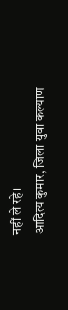नहीं ले रहे।
आदित्य कुमार, जिला युवा कल्याण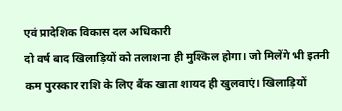एवं प्रादेशिक विकास दल अधिकारी
दो वर्ष बाद खिलाड़ियों को तलाशना ही मुश्किल होगा। जो मिलेंगे भी इतनी कम पुरस्कार राशि के लिए बैंक खाता शायद ही खुलवाएं। खिलाड़ियों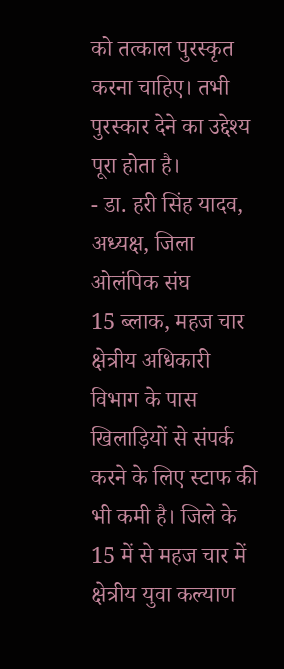को तत्काल पुरस्कृत करना चाहिए। तभी पुरस्कार देने का उद्देश्य पूरा होता है।
- डा. हरी सिंह यादव, अध्यक्ष, जिला ओलंपिक संघ
15 ब्लाक, महज चार क्षेत्रीय अधिकारी
विभाग के पास खिलाड़ियों से संपर्क करने के लिए स्टाफ की भी कमी है। जिले के 15 में से महज चार में क्षेत्रीय युवा कल्याण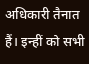अधिकारी तैनात हैं। इन्हीं को सभी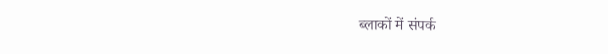ब्लाकों में संपर्क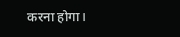करना होगा।